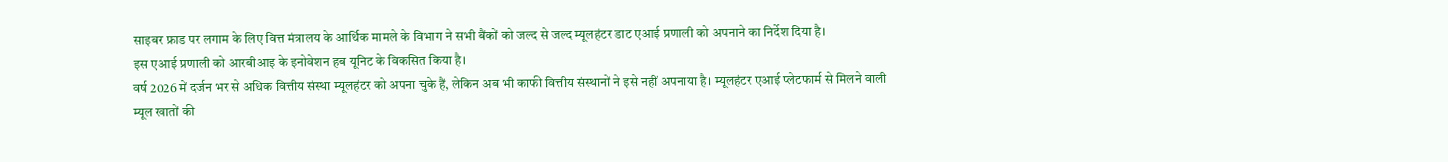साइबर फ्राड पर लगाम के लिए वित्त मंत्रालय के आर्थिक मामले के विभाग ने सभी बैंकों को जल्द से जल्द म्यूलहंटर डाट एआई प्रणाली को अपनाने का निर्देश दिया है।
इस एआई प्रणाली को आरबीआइ के इनोवेशन हब यूनिट के विकसित किया है।
वर्ष 2026 में दर्जन भर से अधिक वित्तीय संस्था म्यूलहंटर को अपना चुके हैं, लेकिन अब भी काफी वित्तीय संस्थानों ने इसे नहीं अपनाया है। म्यूलहंटर एआई प्लेटफार्म से मिलने वाली म्यूल खातों की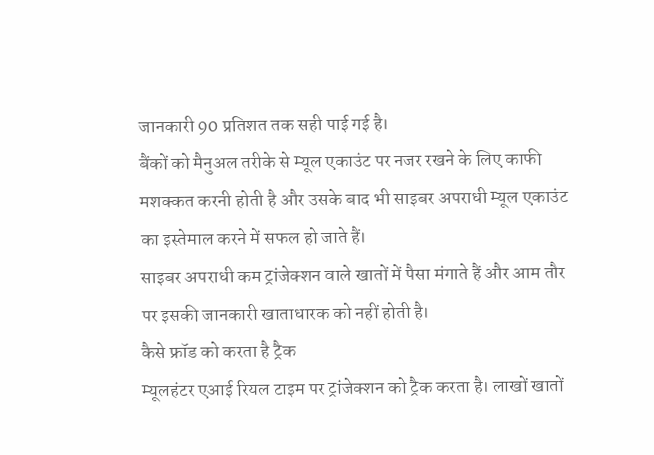जानकारी 90 प्रतिशत तक सही पाई गई है।
बैंकों को मैनुअल तरीके से म्यूल एकाउंट पर नजर रखने के लिए काफी मशक्कत करनी होती है और उसके बाद भी साइबर अपराधी म्यूल एकाउंट का इस्तेमाल करने में सफल हो जाते हैं।
साइबर अपराधी कम ट्रांजेक्शन वाले खातों में पैसा मंगाते हैं और आम तौर पर इसकी जानकारी खाताधारक को नहीं होती है।
कैसे फ्रॉड को करता है ट्रैक
म्यूलहंटर एआई रियल टाइम पर ट्रांजेक्शन को ट्रैक करता है। लाखों खातों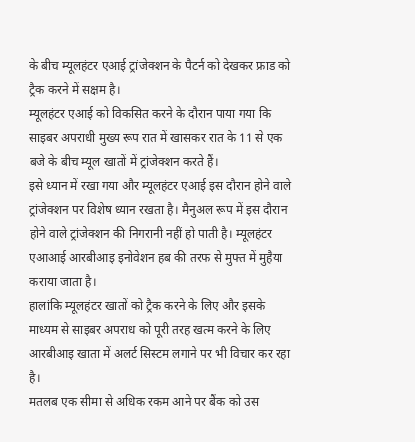के बीच म्यूलहंटर एआई ट्रांजेक्शन के पैटर्न को देखकर फ्राड को ट्रैक करने में सक्षम है।
म्यूलहंटर एआई को विकसित करने के दौरान पाया गया कि साइबर अपराधी मुख्य रूप रात में खासकर रात के 11 से एक बजे के बीच म्यूल खातों में ट्रांजेक्शन करते हैं।
इसे ध्यान में रखा गया और म्यूलहंटर एआई इस दौरान होने वाले ट्रांजेक्शन पर विशेष ध्यान रखता है। मैनुअल रूप में इस दौरान होने वाले ट्रांजेक्शन की निगरानी नहीं हो पाती है। म्यूलहंटर एआआई आरबीआइ इनोवेशन हब की तरफ से मुफ्त में मुहैया कराया जाता है।
हालांकि म्यूलहंटर खातों को ट्रैक करने के लिए और इसके माध्यम से साइबर अपराध को पूरी तरह खत्म करने के लिए आरबीआइ खाता में अलर्ट सिस्टम लगाने पर भी विचार कर रहा है।
मतलब एक सीमा से अधिक रकम आने पर बैंक को उस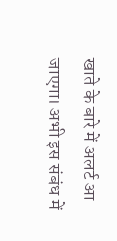खाते के बारे में अलर्ट आ जाएगा। अभी इस संबंध में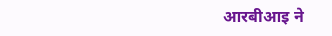आरबीआइ ने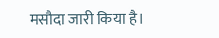मसौदा जारी किया है।